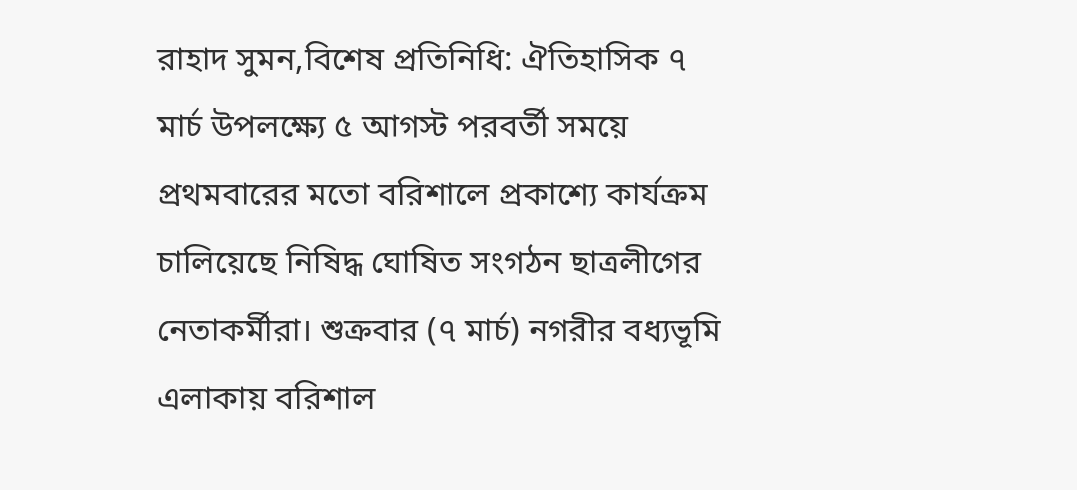রাহাদ সুমন,বিশেষ প্রতিনিধি: ঐতিহাসিক ৭ মার্চ উপলক্ষ্যে ৫ আগস্ট পরবর্তী সময়ে প্রথমবারের মতো বরিশালে প্রকাশ্যে কার্যক্রম চালিয়েছে নিষিদ্ধ ঘোষিত সংগঠন ছাত্রলীগের নেতাকর্মীরা। শুক্রবার (৭ মার্চ) নগরীর বধ্যভূমি এলাকায় বরিশাল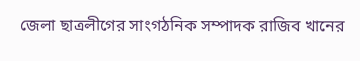জেলা ছাত্রলীগের সাংগঠনিক সম্পাদক রাজিব খানের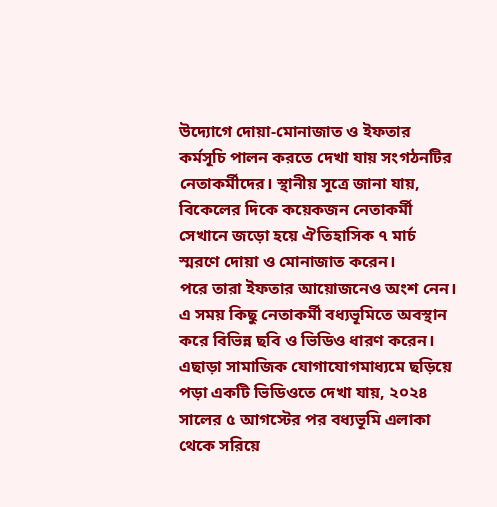উদ্যোগে দোয়া-মোনাজাত ও ইফতার কর্মসূচি পালন করতে দেখা যায় সংগঠনটির নেতাকর্মীদের। স্থানীয় সূত্রে জানা যায়, বিকেলের দিকে কয়েকজন নেতাকর্মী সেখানে জড়ো হয়ে ঐতিহাসিক ৭ মার্চ স্মরণে দোয়া ও মোনাজাত করেন।
পরে তারা ইফতার আয়োজনেও অংশ নেন। এ সময় কিছু নেতাকর্মী বধ্যভূমিতে অবস্থান করে বিভিন্ন ছবি ও ভিডিও ধারণ করেন। এছাড়া সামাজিক যোগাযোগমাধ্যমে ছড়িয়ে পড়া একটি ভিডিওতে দেখা যায়, ২০২৪ সালের ৫ আগস্টের পর বধ্যভূমি এলাকা থেকে সরিয়ে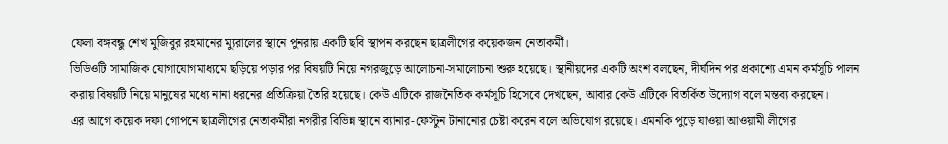ফেলা বঙ্গবন্ধু শেখ মুজিবুর রহমানের ম্যুরালের স্থানে পুনরায় একটি ছবি স্থাপন করছেন ছাত্রলীগের কয়েকজন নেতাকর্মী।
ভিডিওটি সামাজিক যোগাযোগমাধ্যমে ছড়িয়ে পড়ার পর বিষয়টি নিয়ে নগরজুড়ে আলোচনা-সমালোচনা শুরু হয়েছে। স্থানীয়দের একটি অংশ বলছেন, দীর্ঘদিন পর প্রকাশ্যে এমন কর্মসূচি পালন করায় বিষয়টি নিয়ে মানুষের মধ্যে নানা ধরনের প্রতিক্রিয়া তৈরি হয়েছে। কেউ এটিকে রাজনৈতিক কর্মসূচি হিসেবে দেখছেন, আবার কেউ এটিকে বিতর্কিত উদ্যোগ বলে মন্তব্য করছেন।
এর আগে কয়েক দফা গোপনে ছাত্রলীগের নেতাকর্মীরা নগরীর বিভিন্ন স্থানে ব্যানার-ফেস্টুন টানানোর চেষ্টা করেন বলে অভিযোগ রয়েছে। এমনকি পুড়ে যাওয়া আওয়ামী লীগের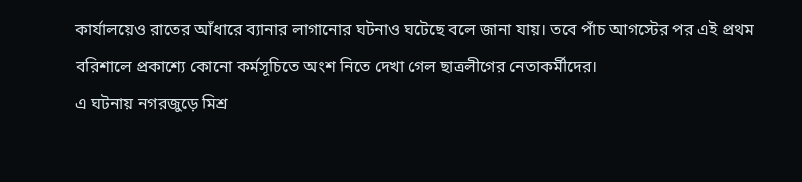কার্যালয়েও রাতের আঁধারে ব্যানার লাগানোর ঘটনাও ঘটেছে বলে জানা যায়। তবে পাঁচ আগস্টের পর এই প্রথম বরিশালে প্রকাশ্যে কোনো কর্মসূচিতে অংশ নিতে দেখা গেল ছাত্রলীগের নেতাকর্মীদের।
এ ঘটনায় নগরজুড়ে মিশ্র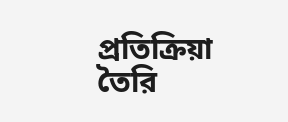প্রতিক্রিয়া তৈরি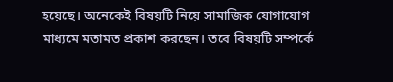হয়েছে। অনেকেই বিষয়টি নিয়ে সামাজিক যোগাযোগ মাধ্যমে মতামত প্রকাশ করছেন। তবে বিষয়টি সম্পর্কে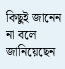কিছুই জানেন না বলে জানিয়েছেন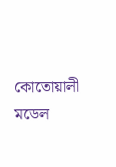কোতোয়ালী মডেল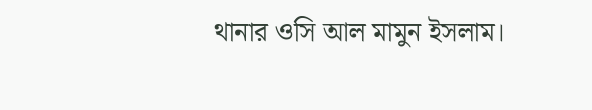থানার ওসি আল মামুন ইসলাম।